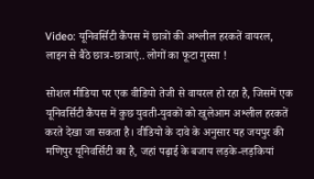Video: यूनिवर्सिटी कैंपस में छात्रों की अश्लील हरकतें वायरल, लाइन से बैठे छात्र-छात्राएं.. लोगों का फूटा गुस्सा !

सोशल मीडिया पर एक वीडियो तेजी से वायरल हो रहा है, जिसमें एक यूनिवर्सिटी कैंपस में कुछ युवती-युवकों को खुलेआम अश्लील हरकतें करते देखा जा सकता है। वीडियो के दावे के अनुसार यह जयपुर की मणिपुर यूनिवर्सिटी का है, जहां पढ़ाई के बजाय लड़के-लड़कियां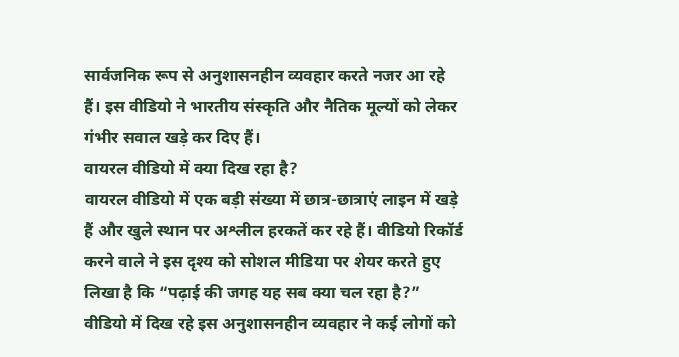सार्वजनिक रूप से अनुशासनहीन व्यवहार करते नजर आ रहे हैं। इस वीडियो ने भारतीय संस्कृति और नैतिक मूल्यों को लेकर गंभीर सवाल खड़े कर दिए हैं।
वायरल वीडियो में क्या दिख रहा है?
वायरल वीडियो में एक बड़ी संख्या में छात्र-छात्राएं लाइन में खड़े हैं और खुले स्थान पर अश्लील हरकतें कर रहे हैं। वीडियो रिकॉर्ड करने वाले ने इस दृश्य को सोशल मीडिया पर शेयर करते हुए लिखा है कि “पढ़ाई की जगह यह सब क्या चल रहा है?” वीडियो में दिख रहे इस अनुशासनहीन व्यवहार ने कई लोगों को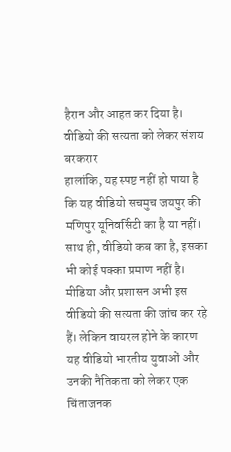हैरान और आहत कर दिया है।
वीडियो की सत्यता को लेकर संशय बरकरार
हालांकि, यह स्पष्ट नहीं हो पाया है कि यह वीडियो सचमुच जयपुर की मणिपुर यूनिवर्सिटी का है या नहीं। साथ ही, वीडियो कब का है, इसका भी कोई पक्का प्रमाण नहीं है। मीडिया और प्रशासन अभी इस वीडियो की सत्यता की जांच कर रहे हैं। लेकिन वायरल होने के कारण यह वीडियो भारतीय युवाओं और उनकी नैतिकता को लेकर एक चिंताजनक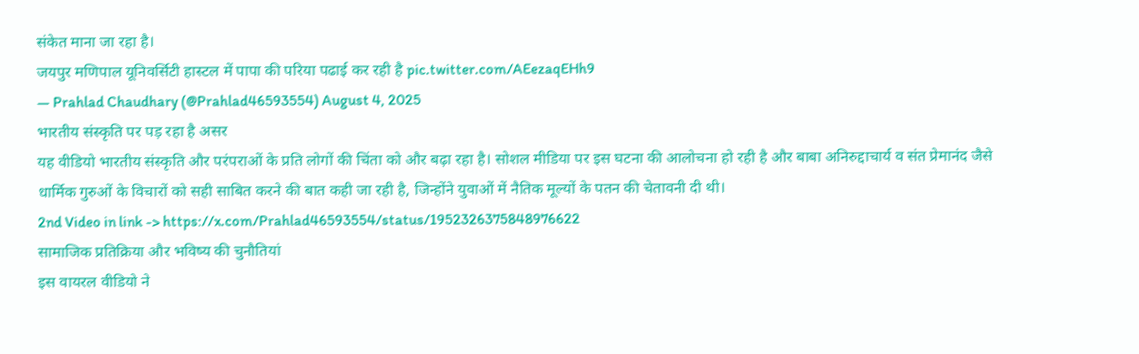संकेत माना जा रहा है।
जयपुर मणिपाल यूनिवर्सिटी हास्टल में पापा की परिया पढाई कर रही है pic.twitter.com/AEezaqEHh9
— Prahlad Chaudhary (@Prahlad46593554) August 4, 2025
भारतीय संस्कृति पर पड़ रहा है असर
यह वीडियो भारतीय संस्कृति और परंपराओं के प्रति लोगों की चिंता को और बढ़ा रहा है। सोशल मीडिया पर इस घटना की आलोचना हो रही है और बाबा अनिरुद्दाचार्य व संत प्रेमानंद जैसे धार्मिक गुरुओं के विचारों को सही साबित करने की बात कही जा रही है, जिन्होंने युवाओं में नैतिक मूल्यों के पतन की चेतावनी दी थी।
2nd Video in link -> https://x.com/Prahlad46593554/status/1952326375848976622
सामाजिक प्रतिक्रिया और भविष्य की चुनौतियां
इस वायरल वीडियो ने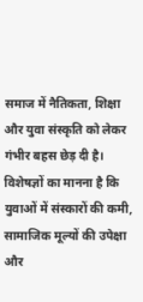समाज में नैतिकता, शिक्षा और युवा संस्कृति को लेकर गंभीर बहस छेड़ दी है। विशेषज्ञों का मानना है कि युवाओं में संस्कारों की कमी, सामाजिक मूल्यों की उपेक्षा और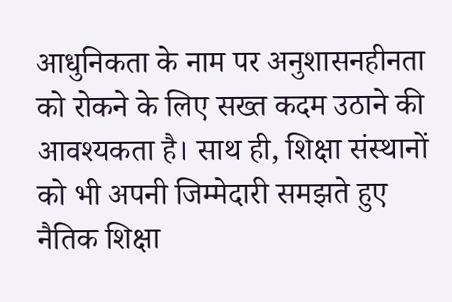आधुनिकता के नाम पर अनुशासनहीनता को रोकने के लिए सख्त कदम उठाने की आवश्यकता है। साथ ही, शिक्षा संस्थानों को भी अपनी जिम्मेदारी समझते हुए नैतिक शिक्षा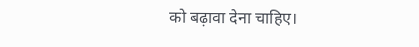को बढ़ावा देना चाहिए।